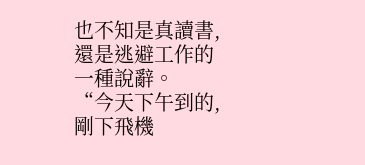也不知是真讀書,還是逃避工作的一種說辭。
“今天下午到的,剛下飛機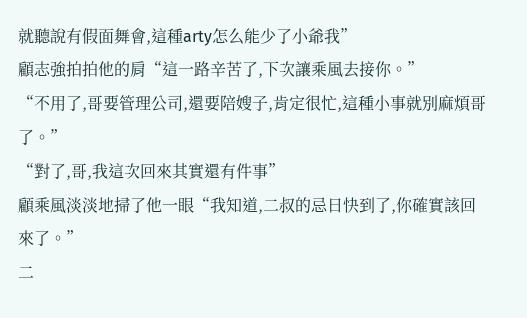就聽說有假面舞會,這種arty怎么能少了小爺我”
顧志強拍拍他的肩“這一路辛苦了,下次讓乘風去接你。”
“不用了,哥要管理公司,還要陪嫂子,肯定很忙,這種小事就別麻煩哥了。”
“對了,哥,我這次回來其實還有件事”
顧乘風淡淡地掃了他一眼“我知道,二叔的忌日快到了,你確實該回來了。”
二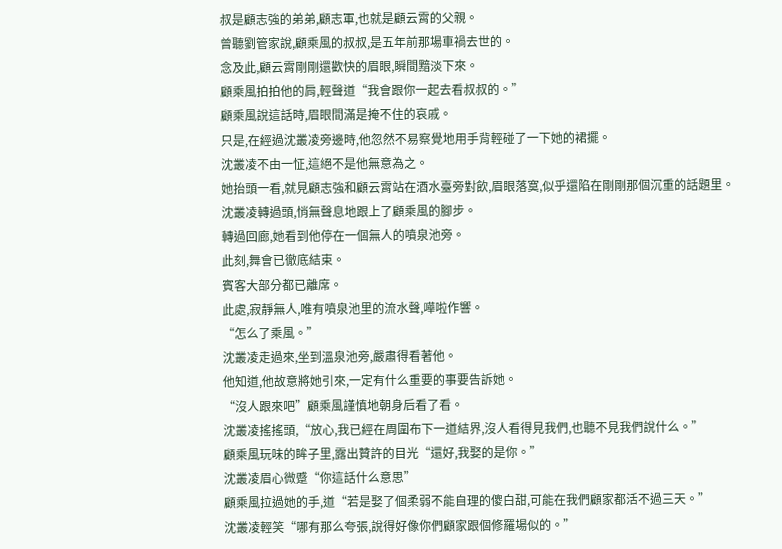叔是顧志強的弟弟,顧志軍,也就是顧云霄的父親。
曾聽劉管家說,顧乘風的叔叔,是五年前那場車禍去世的。
念及此,顧云霄剛剛還歡快的眉眼,瞬間黯淡下來。
顧乘風拍拍他的肩,輕聲道“我會跟你一起去看叔叔的。”
顧乘風說這話時,眉眼間滿是掩不住的哀戚。
只是,在經過沈叢凌旁邊時,他忽然不易察覺地用手背輕碰了一下她的裙擺。
沈叢凌不由一怔,這絕不是他無意為之。
她抬頭一看,就見顧志強和顧云霄站在酒水臺旁對飲,眉眼落寞,似乎還陷在剛剛那個沉重的話題里。
沈叢凌轉過頭,悄無聲息地跟上了顧乘風的腳步。
轉過回廊,她看到他停在一個無人的噴泉池旁。
此刻,舞會已徹底結束。
賓客大部分都已離席。
此處,寂靜無人,唯有噴泉池里的流水聲,嘩啦作響。
“怎么了乘風。”
沈叢凌走過來,坐到溫泉池旁,嚴肅得看著他。
他知道,他故意將她引來,一定有什么重要的事要告訴她。
“沒人跟來吧”顧乘風謹慎地朝身后看了看。
沈叢凌搖搖頭,“放心,我已經在周圍布下一道結界,沒人看得見我們,也聽不見我們說什么。”
顧乘風玩味的眸子里,露出贊許的目光“還好,我娶的是你。”
沈叢凌眉心微蹙“你這話什么意思”
顧乘風拉過她的手,道“若是娶了個柔弱不能自理的傻白甜,可能在我們顧家都活不過三天。”
沈叢凌輕笑“哪有那么夸張,說得好像你們顧家跟個修羅場似的。”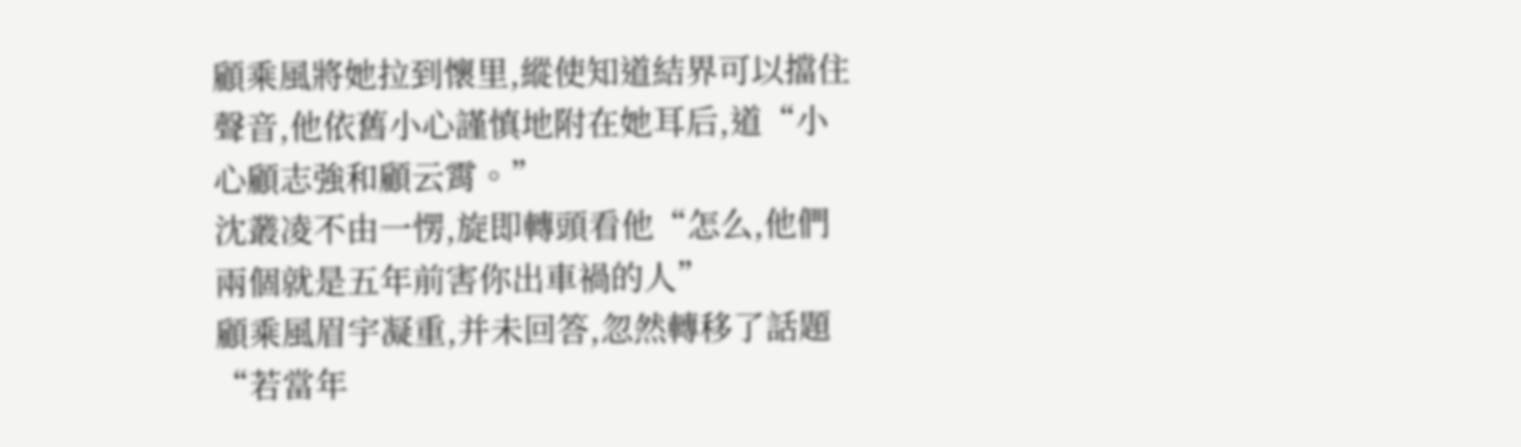顧乘風將她拉到懷里,縱使知道結界可以擋住聲音,他依舊小心謹慎地附在她耳后,道“小心顧志強和顧云霄。”
沈叢凌不由一愣,旋即轉頭看他“怎么,他們兩個就是五年前害你出車禍的人”
顧乘風眉宇凝重,并未回答,忽然轉移了話題“若當年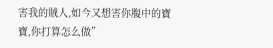害我的賊人,如今又想害你腹中的寶寶,你打算怎么做”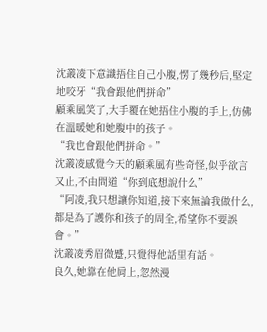沈叢凌下意識捂住自己小腹,愣了幾秒后,堅定地咬牙“我會跟他們拼命”
顧乘風笑了,大手覆在她捂住小腹的手上,仿佛在溫暖她和她腹中的孩子。
“我也會跟他們拼命。”
沈叢凌感覺今天的顧乘風有些奇怪,似乎欲言又止,不由問道“你到底想說什么”
“阿凌,我只想讓你知道,接下來無論我做什么,都是為了護你和孩子的周全,希望你不要誤會。”
沈叢凌秀眉微蹙,只覺得他話里有話。
良久,她靠在他肩上,忽然漫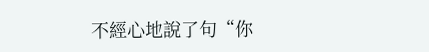不經心地說了句“你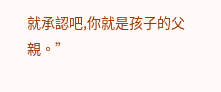就承認吧,你就是孩子的父親。”